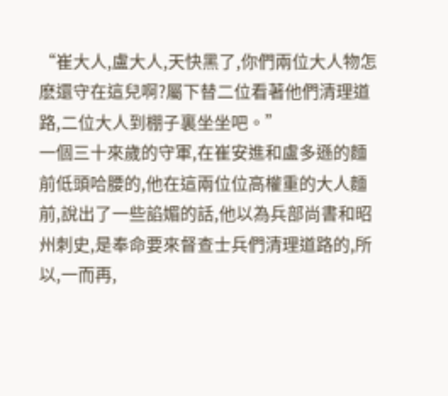“崔大人,盧大人,天快黑了,你們兩位大人物怎麽還守在這兒啊?屬下替二位看著他們清理道路,二位大人到棚子裏坐坐吧。”
一個三十來歲的守軍,在崔安進和盧多遜的麵前低頭哈腰的,他在這兩位位高權重的大人麵前,說出了一些諂媚的話,他以為兵部尚書和昭州刺史,是奉命要來督查士兵們清理道路的,所以,一而再,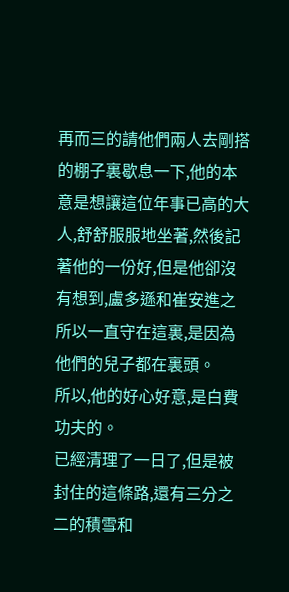再而三的請他們兩人去剛搭的棚子裏歇息一下,他的本意是想讓這位年事已高的大人,舒舒服服地坐著,然後記著他的一份好,但是他卻沒有想到,盧多遜和崔安進之所以一直守在這裏,是因為他們的兒子都在裏頭。
所以,他的好心好意,是白費功夫的。
已經清理了一日了,但是被封住的這條路,還有三分之二的積雪和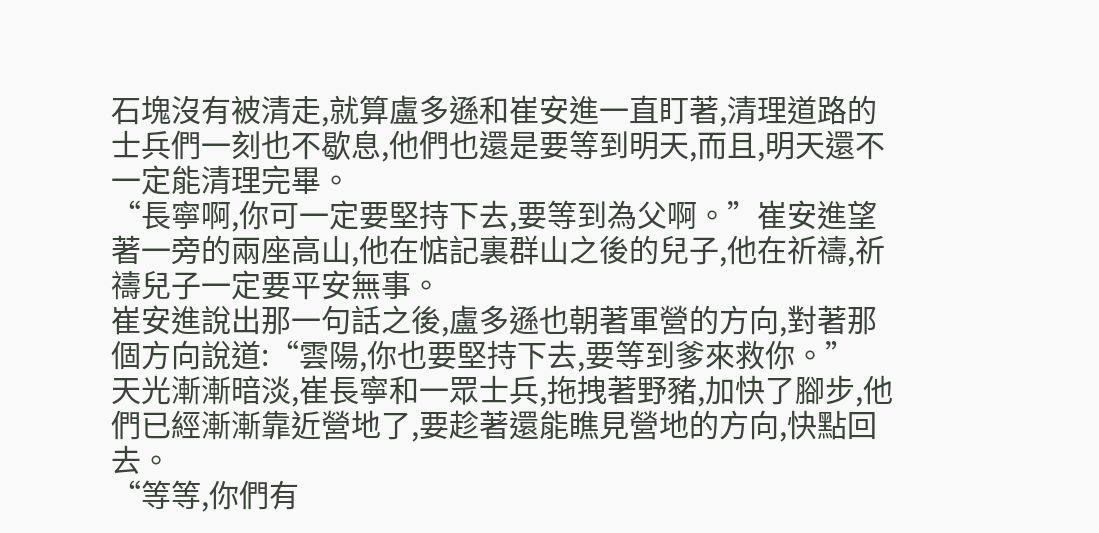石塊沒有被清走,就算盧多遜和崔安進一直盯著,清理道路的士兵們一刻也不歇息,他們也還是要等到明天,而且,明天還不一定能清理完畢。
“長寧啊,你可一定要堅持下去,要等到為父啊。”崔安進望著一旁的兩座高山,他在惦記裏群山之後的兒子,他在祈禱,祈禱兒子一定要平安無事。
崔安進說出那一句話之後,盧多遜也朝著軍營的方向,對著那個方向說道:“雲陽,你也要堅持下去,要等到爹來救你。”
天光漸漸暗淡,崔長寧和一眾士兵,拖拽著野豬,加快了腳步,他們已經漸漸靠近營地了,要趁著還能瞧見營地的方向,快點回去。
“等等,你們有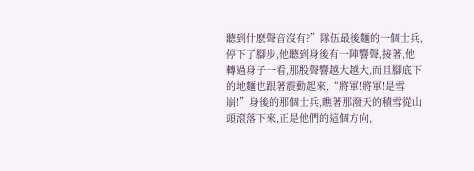聽到什麽聲音沒有?”隊伍最後麵的一個士兵,停下了腳步,他聽到身後有一陣響聲,接著,他轉過身子一看,那股聲響越大越大,而且腳底下的地麵也跟著震動起來,“將軍!將軍!是雪崩!”身後的那個士兵,瞧著那潑天的積雪從山頭滾落下來,正是他們的這個方向,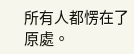所有人都愣在了原處。